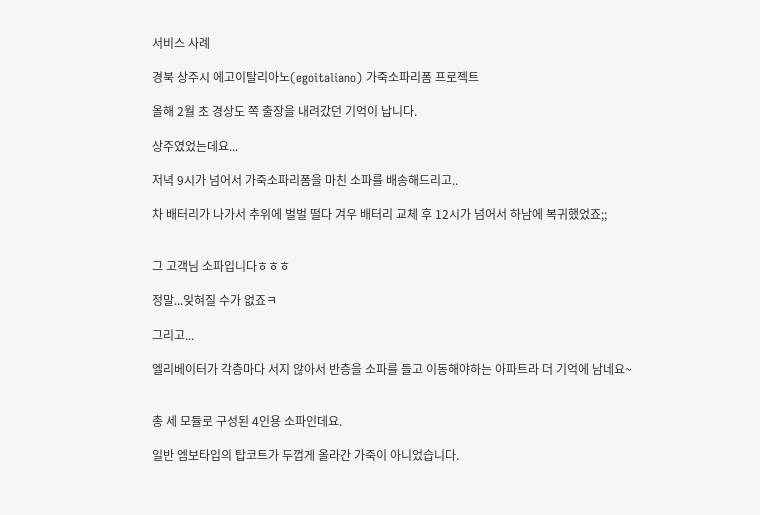서비스 사례

경북 상주시 에고이탈리아노(egoitaliano) 가죽소파리폼 프로젝트

올해 2월 초 경상도 쪽 출장을 내려갔던 기억이 납니다.

상주였었는데요...

저녁 9시가 넘어서 가죽소파리폼을 마친 소파를 배송해드리고..

차 배터리가 나가서 추위에 벌벌 떨다 겨우 배터리 교체 후 12시가 넘어서 하남에 복귀했었죠;;


그 고객님 소파입니다ㅎㅎㅎ

정말...잊혀질 수가 없죠ㅋ

그리고...

엘리베이터가 각층마다 서지 않아서 반층을 소파를 들고 이동해야하는 아파트라 더 기억에 남네요~


총 세 모듈로 구성된 4인용 소파인데요.

일반 엠보타입의 탑코트가 두껍게 올라간 가죽이 아니었습니다.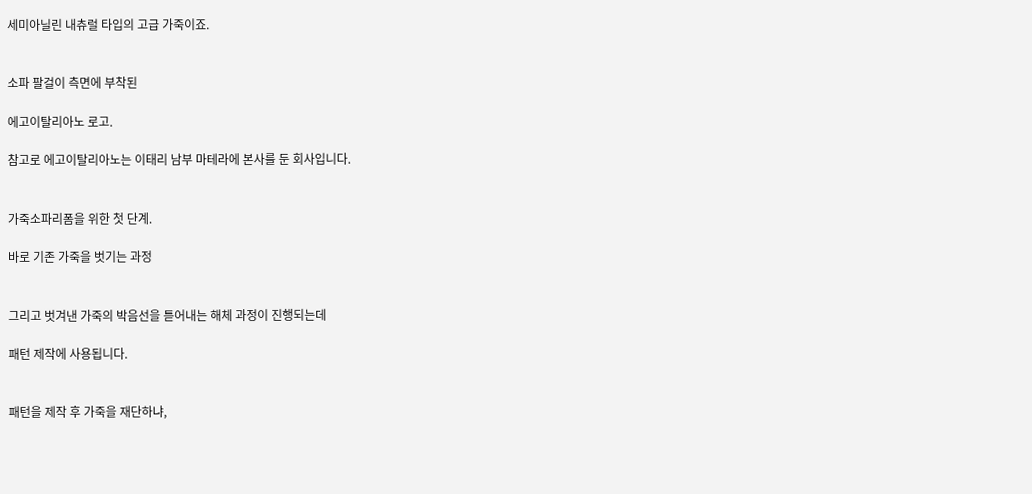세미아닐린 내츄럴 타입의 고급 가죽이죠.


소파 팔걸이 측면에 부착된

에고이탈리아노 로고.

참고로 에고이탈리아노는 이태리 남부 마테라에 본사를 둔 회사입니다.


가죽소파리폼을 위한 첫 단계.

바로 기존 가죽을 벗기는 과정


그리고 벗겨낸 가죽의 박음선을 튿어내는 해체 과정이 진행되는데

패턴 제작에 사용됩니다.


패턴을 제작 후 가죽을 재단하냐,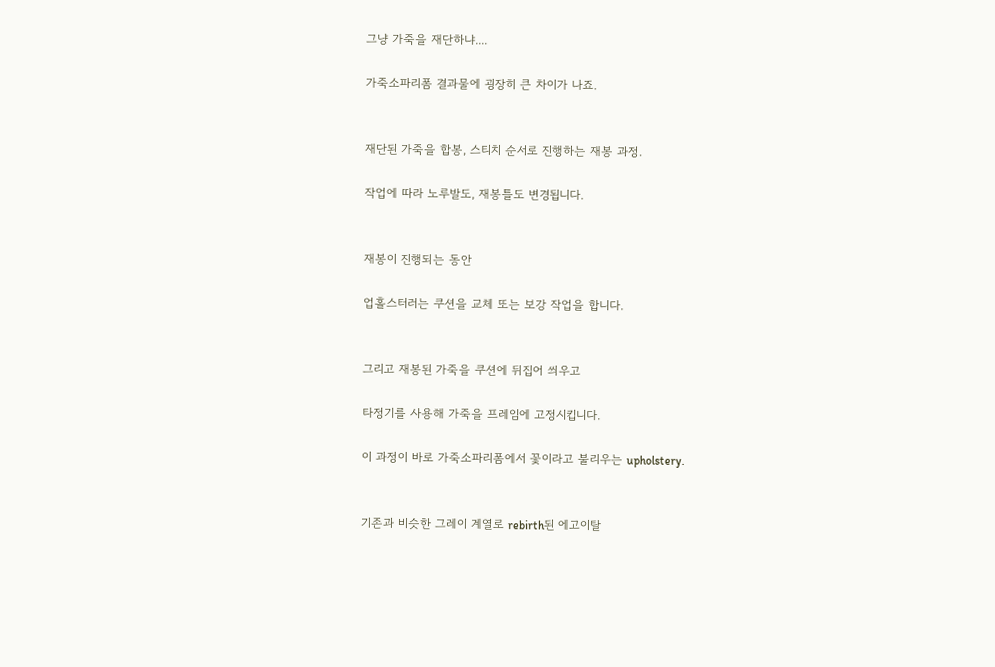그냥 가죽을 재단하냐....

가죽소파리폼 결과물에 굉장히 큰 차이가 나죠.


재단된 가죽을 합봉, 스티치 순서로 진행하는 재봉 과정.

작업에 따라 노루발도, 재봉틀도 변경됩니다.


재봉이 진행되는 동안

업홀스터러는 쿠션을 교체 또는 보강 작업을 합니다.


그리고 재봉된 가죽을 쿠션에 뒤집어 씌우고

타정기를 사용해 가죽을 프레임에 고정시킵니다.

이 과정이 바로 가죽소파리폼에서 꽃이라고 불리우는 upholstery.


기존과 비슷한 그레이 계열로 rebirth된 에고이탈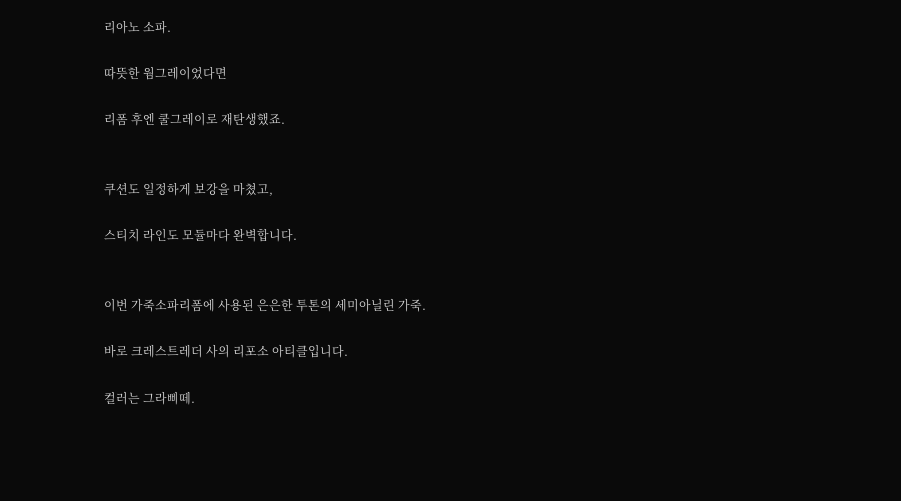리아노 소파.

따뜻한 웜그레이었다면

리폼 후엔 쿨그레이로 재탄생했죠.


쿠션도 일정하게 보강을 마쳤고,

스티치 라인도 모듈마다 완벽합니다.


이번 가죽소파리폼에 사용된 은은한 투톤의 세미아닐린 가죽.

바로 크레스트레더 사의 리포소 아티클입니다.

컬러는 그라삐떼.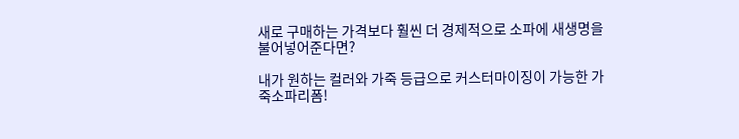새로 구매하는 가격보다 훨씬 더 경제적으로 소파에 새생명을 불어넣어준다면?

내가 원하는 컬러와 가죽 등급으로 커스터마이징이 가능한 가죽소파리폼!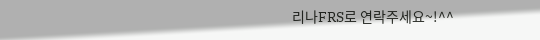리나FRS로 연락주세요~!^^